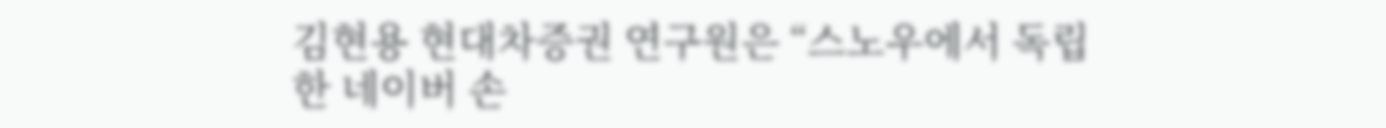김현용 현대차증권 연구원은 “스노우에서 독립한 네이버 손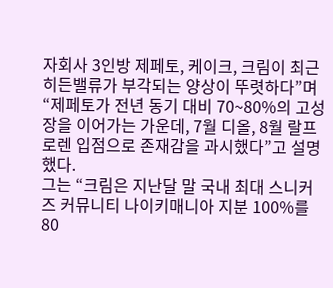자회사 3인방 제페토, 케이크, 크림이 최근 히든밸류가 부각되는 양상이 뚜렷하다”며 “제페토가 전년 동기 대비 70~80%의 고성장을 이어가는 가운데, 7월 디올, 8월 랄프로렌 입점으로 존재감을 과시했다”고 설명했다.
그는 “크림은 지난달 말 국내 최대 스니커즈 커뮤니티 나이키매니아 지분 100%를 80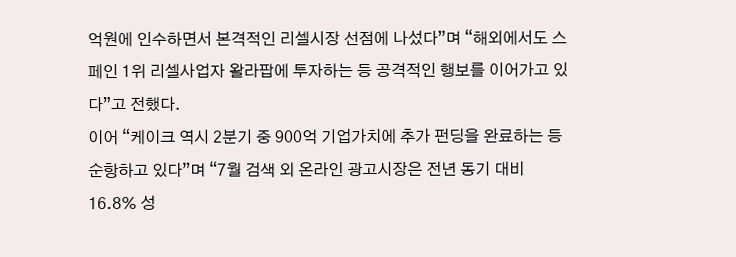억원에 인수하면서 본격적인 리셀시장 선점에 나섰다”며 “해외에서도 스페인 1위 리셀사업자 왈라팝에 투자하는 등 공격적인 행보를 이어가고 있다”고 전했다.
이어 “케이크 역시 2분기 중 900억 기업가치에 추가 펀딩을 완료하는 등 순항하고 있다”며 “7월 검색 외 온라인 광고시장은 전년 동기 대비 16.8% 성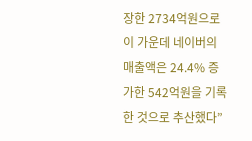장한 2734억원으로 이 가운데 네이버의 매출액은 24.4% 증가한 542억원을 기록한 것으로 추산했다”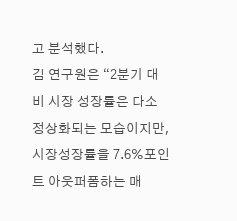고 분석했다.
김 연구원은 “2분기 대비 시장 성장률은 다소 정상화되는 모습이지만, 시장성장률을 7.6%포인트 아웃퍼폼하는 매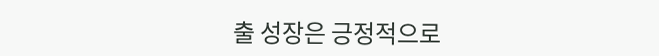출 성장은 긍정적으로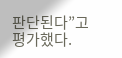판단된다”고 평가했다.